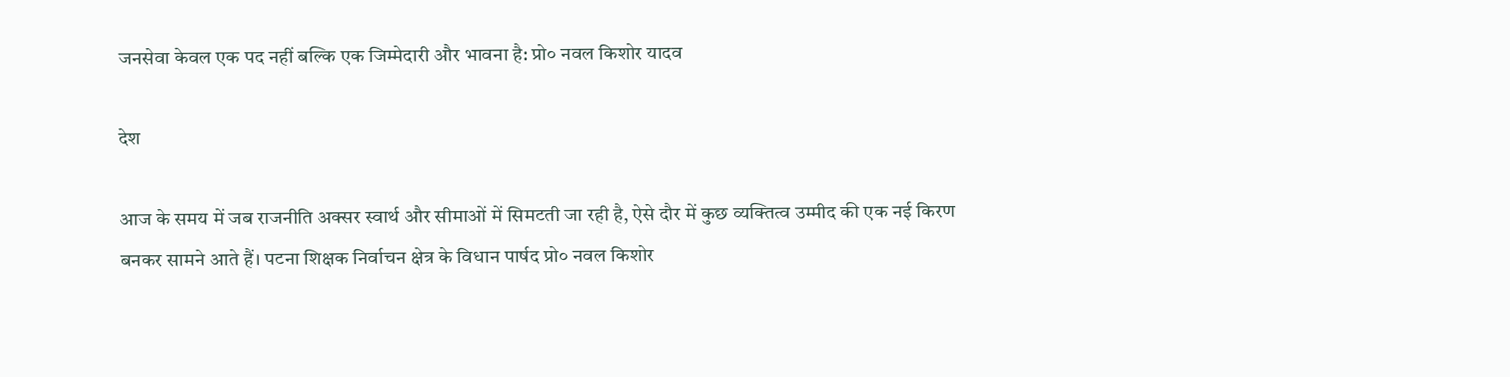जनसेवा केवल एक पद नहीं बल्कि एक जिम्मेदारी और भावना है: प्रो० नवल किशोर यादव

देश

आज के समय में जब राजनीति अक्सर स्वार्थ और सीमाओं में सिमटती जा रही है, ऐसे दौर में कुछ व्यक्तित्व उम्मीद की एक नई किरण बनकर सामने आते हैं। पटना शिक्षक निर्वाचन क्षेत्र के विधान पार्षद प्रो० नवल किशोर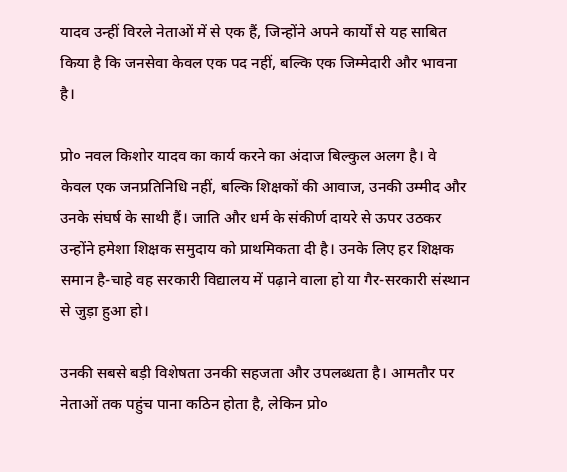यादव उन्हीं विरले नेताओं में से एक हैं, जिन्होंने अपने कार्यों से यह साबित किया है कि जनसेवा केवल एक पद नहीं, बल्कि एक जिम्मेदारी और भावना है।

प्रो० नवल किशोर यादव का कार्य करने का अंदाज बिल्कुल अलग है। वे केवल एक जनप्रतिनिधि नहीं, बल्कि शिक्षकों की आवाज, उनकी उम्मीद और उनके संघर्ष के साथी हैं। जाति और धर्म के संकीर्ण दायरे से ऊपर उठकर उन्होंने हमेशा शिक्षक समुदाय को प्राथमिकता दी है। उनके लिए हर शिक्षक समान है-चाहे वह सरकारी विद्यालय में पढ़ाने वाला हो या गैर-सरकारी संस्थान से जुड़ा हुआ हो।

उनकी सबसे बड़ी विशेषता उनकी सहजता और उपलब्धता है। आमतौर पर नेताओं तक पहुंच पाना कठिन होता है, लेकिन प्रो०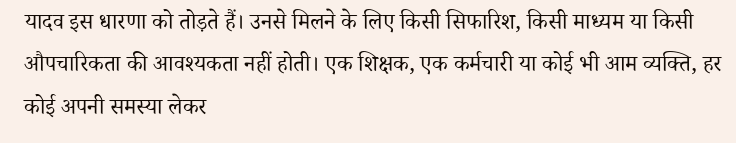यादव इस धारणा को तोड़ते हैं। उनसे मिलने के लिए किसी सिफारिश, किसी माध्यम या किसी औपचारिकता की आवश्यकता नहीं होती। एक शिक्षक, एक कर्मचारी या कोई भी आम व्यक्ति, हर कोई अपनी समस्या लेकर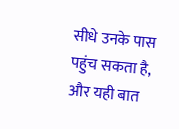सीधे उनके पास पहुंच सकता है, और यही बात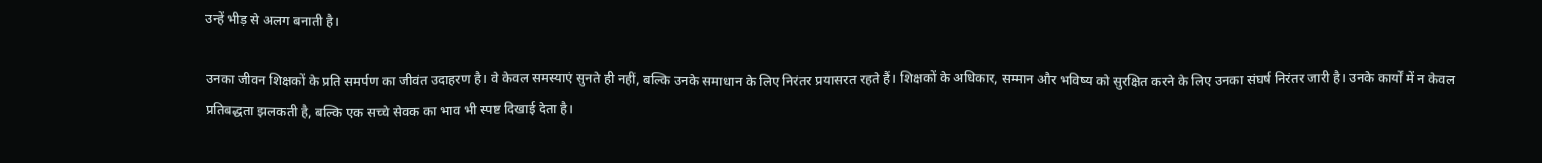उन्हें भीड़ से अलग बनाती है।

उनका जीवन शिक्षकों के प्रति समर्पण का जीवंत उदाहरण है। वे केवल समस्याएं सुनते ही नहीं, बल्कि उनके समाधान के लिए निरंतर प्रयासरत रहते हैं। शिक्षकों के अधिकार, सम्मान और भविष्य को सुरक्षित करने के लिए उनका संघर्ष निरंतर जारी है। उनके कार्यों में न केवल प्रतिबद्धता झलकती है, बल्कि एक सच्चे सेवक का भाव भी स्पष्ट दिखाई देता है।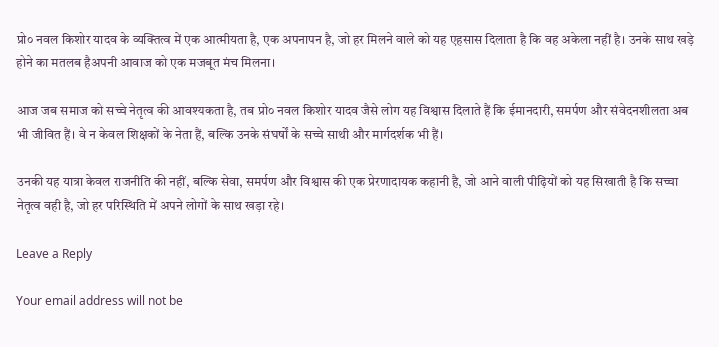प्रो० नवल किशोर यादव के व्यक्तित्व में एक आत्मीयता है, एक अपनापन है, जो हर मिलने वाले को यह एहसास दिलाता है कि वह अकेला नहीं है। उनके साथ खड़े होने का मतलब हैअपनी आवाज को एक मजबूत मंच मिलना।

आज जब समाज को सच्चे नेतृत्व की आवश्यकता है, तब प्रो० नवल किशोर यादव जैसे लोग यह विश्वास दिलाते हैं कि ईमानदारी, समर्पण और संवेदनशीलता अब भी जीवित हैं। वे न केवल शिक्षकों के नेता हैं, बल्कि उनके संघर्षों के सच्चे साथी और मार्गदर्शक भी हैं।

उनकी यह यात्रा केवल राजनीति की नहीं, बल्कि सेवा, समर्पण और विश्वास की एक प्रेरणादायक कहानी है, जो आने वाली पीढ़ियों को यह सिखाती है कि सच्चा नेतृत्व वही है, जो हर परिस्थिति में अपने लोगों के साथ खड़ा रहे।

Leave a Reply

Your email address will not be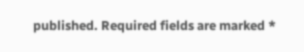published. Required fields are marked *